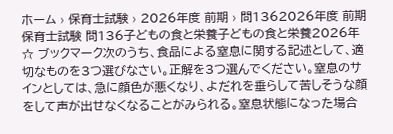ホーム › 保育士試験 › 2026年度 前期 › 問1362026年度 前期 保育士試験 問136子どもの食と栄養子どもの食と栄養2026年☆ ブックマーク次のうち、食品による窒息に関する記述として、適切なものを3つ選びなさい。正解を3つ選んでください。窒息のサインとしては、急に顔色が悪くなり、よだれを垂らして苦しそうな顔をして声が出せなくなることがみられる。窒息状態になった場合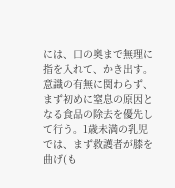には、口の奥まで無理に指を入れて、かき出す。意識の有無に関わらず、まず初めに窒息の原因となる食品の除去を優先して行う。1歳未満の乳児では、まず救護者が膝を曲げ(も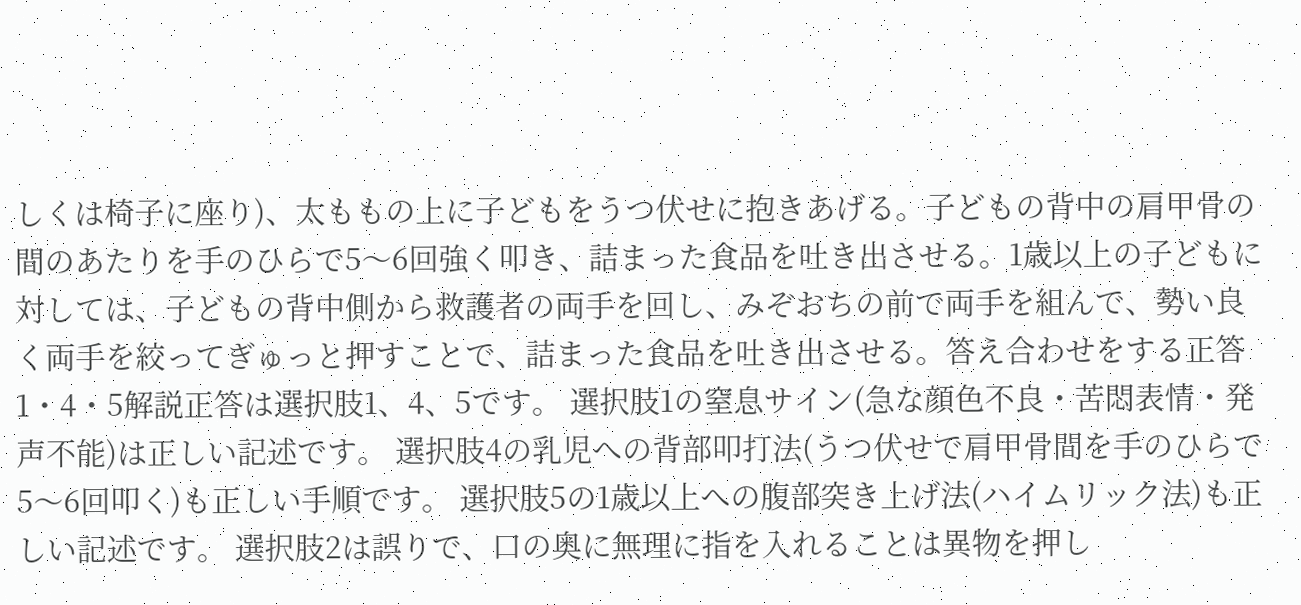しくは椅子に座り)、太ももの上に子どもをうつ伏せに抱きあげる。子どもの背中の肩甲骨の間のあたりを手のひらで5〜6回強く叩き、詰まった食品を吐き出させる。1歳以上の子どもに対しては、子どもの背中側から救護者の両手を回し、みぞおちの前で両手を組んで、勢い良く両手を絞ってぎゅっと押すことで、詰まった食品を吐き出させる。答え合わせをする正答1・4・5解説正答は選択肢1、4、5です。 選択肢1の窒息サイン(急な顔色不良・苦悶表情・発声不能)は正しい記述です。 選択肢4の乳児への背部叩打法(うつ伏せで肩甲骨間を手のひらで5〜6回叩く)も正しい手順です。 選択肢5の1歳以上への腹部突き上げ法(ハイムリック法)も正しい記述です。 選択肢2は誤りで、口の奥に無理に指を入れることは異物を押し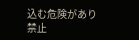込む危険があり禁止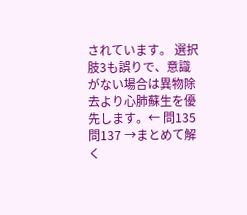されています。 選択肢3も誤りで、意識がない場合は異物除去より心肺蘇生を優先します。← 問135問137 →まとめて解く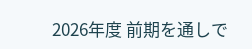2026年度 前期を通しで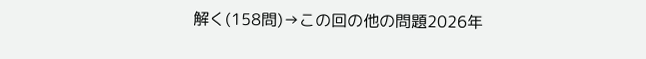解く(158問)→この回の他の問題2026年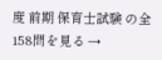度 前期 保育士試験 の全158問を見る →